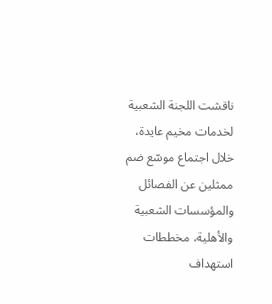ناقشت اللجنة الشعبية لخدمات مخيم عايدة، خلال اجتماع موسّع ضم ممثلين عن الفصائل والمؤسسات الشعبية والأهلية، مخططات استهداف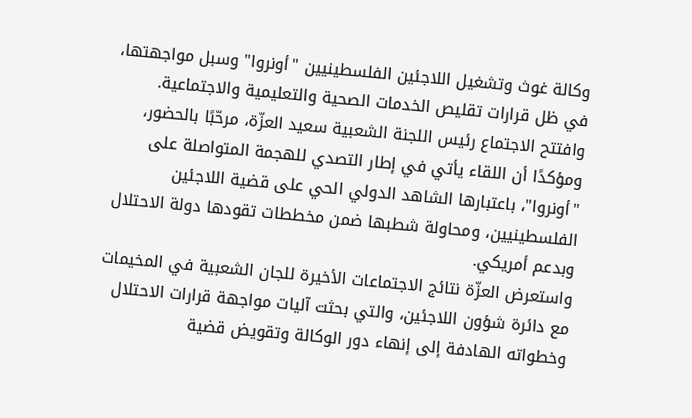وكالة غوث وتشغيل اللاجئين الفلسطينيين "أونروا" وسبل مواجهتها، في ظل قرارات تقليص الخدمات الصحية والتعليمية والاجتماعية.
وافتتح الاجتماع رئيس اللجنة الشعبية سعيد العزّة، مرحّبًا بالحضور، ومؤكدًا أن اللقاء يأتي في إطار التصدي للهجمة المتواصلة على "أونروا"، باعتبارها الشاهد الدولي الحي على قضية اللاجئين الفلسطينيين، ومحاولة شطبها ضمن مخططات تقودها دولة الاحتلال وبدعم أمريكي.
واستعرض العزّة نتائج الاجتماعات الأخيرة للجان الشعبية في المخيمات مع دائرة شؤون اللاجئين، والتي بحثت آليات مواجهة قرارات الاحتلال وخطواته الهادفة إلى إنهاء دور الوكالة وتقويض قضية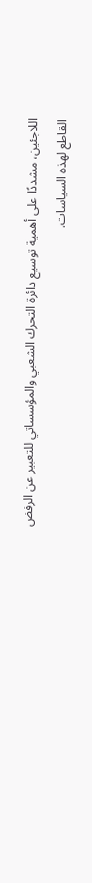اللاجئين، مشددًا على أهمية توسيع دائرة التحرك الشعبي والمؤسساتي للتعبير عن الرفض القاطع لهذه السياسات.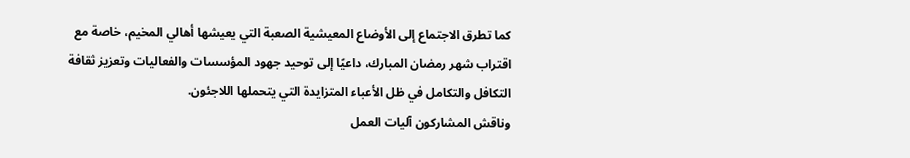كما تطرق الاجتماع إلى الأوضاع المعيشية الصعبة التي يعيشها أهالي المخيم، خاصة مع اقتراب شهر رمضان المبارك، داعيًا إلى توحيد جهود المؤسسات والفعاليات وتعزيز ثقافة التكافل والتكامل في ظل الأعباء المتزايدة التي يتحملها اللاجئون.
وناقش المشاركون آليات العمل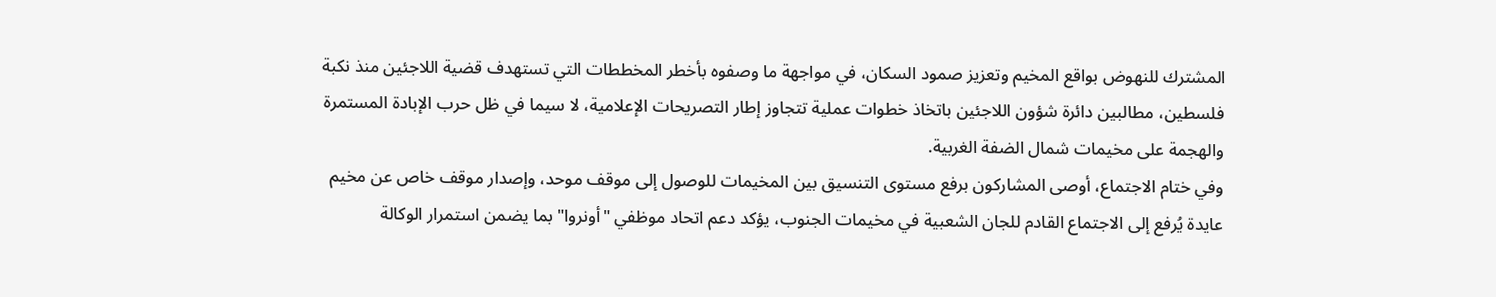المشترك للنهوض بواقع المخيم وتعزيز صمود السكان، في مواجهة ما وصفوه بأخطر المخططات التي تستهدف قضية اللاجئين منذ نكبة فلسطين، مطالبين دائرة شؤون اللاجئين باتخاذ خطوات عملية تتجاوز إطار التصريحات الإعلامية، لا سيما في ظل حرب الإبادة المستمرة والهجمة على مخيمات شمال الضفة الغربية.
وفي ختام الاجتماع، أوصى المشاركون برفع مستوى التنسيق بين المخيمات للوصول إلى موقف موحد، وإصدار موقف خاص عن مخيم عايدة يُرفع إلى الاجتماع القادم للجان الشعبية في مخيمات الجنوب، يؤكد دعم اتحاد موظفي "أونروا" بما يضمن استمرار الوكالة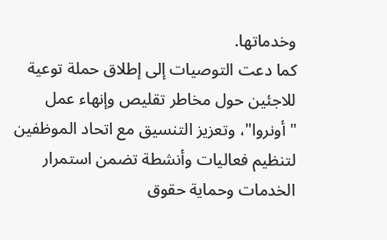وخدماتها.
كما دعت التوصيات إلى إطلاق حملة توعية للاجئين حول مخاطر تقليص وإنهاء عمل "أونروا"، وتعزيز التنسيق مع اتحاد الموظفين لتنظيم فعاليات وأنشطة تضمن استمرار الخدمات وحماية حقوق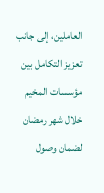العاملين، إلى جانب تعزيز التكامل بين مؤسسات المخيم خلال شهر رمضان لضمان وصول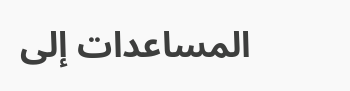المساعدات إلى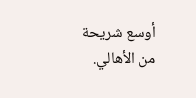أوسع شريحة من الأهالي.